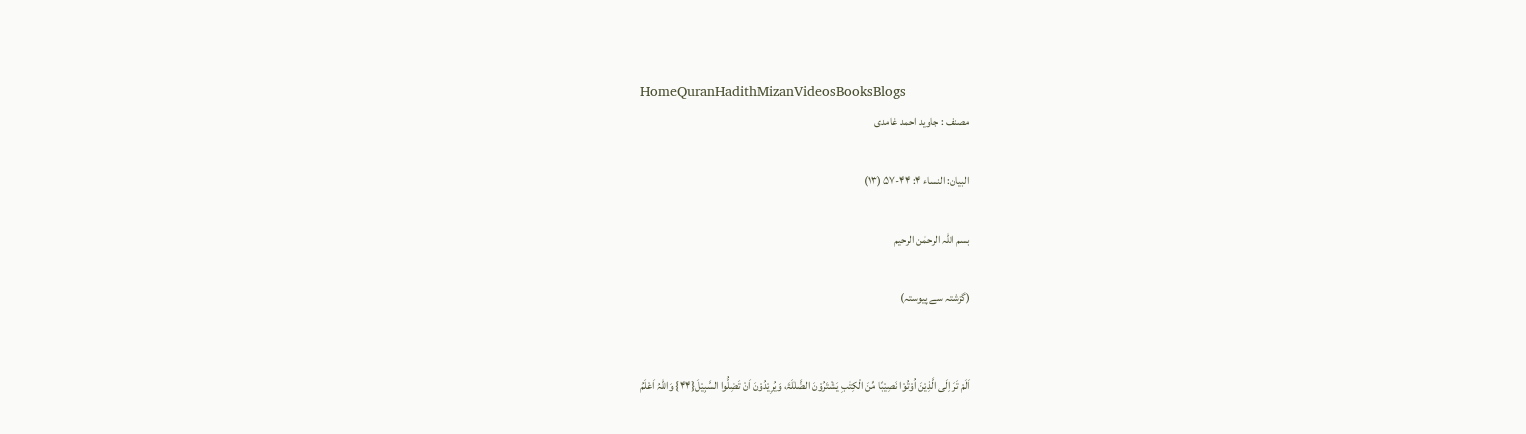HomeQuranHadithMizanVideosBooksBlogs
مصنف : جاوید احمد غامدی

البیان: النساء ۴: ۴۴-۵۷ (۱۳)

بسم اللہ الرحمٰن الرحیم

(گزشتہ سے پیوستہ)


اَلَمْ تَرَ اِلَی الَّذِیْنَ اُوْتُوْا نَصِیْبًا مِّنَ الْکِتٰبِ یَشْتَرُوْنَ الضَّلٰلَۃَ، وَیُرِیْدُوْنَ اَنْ تَضِلُّوا السَّبِیْلَ{۴۴} وَاللّٰہُ اَعْلَمُ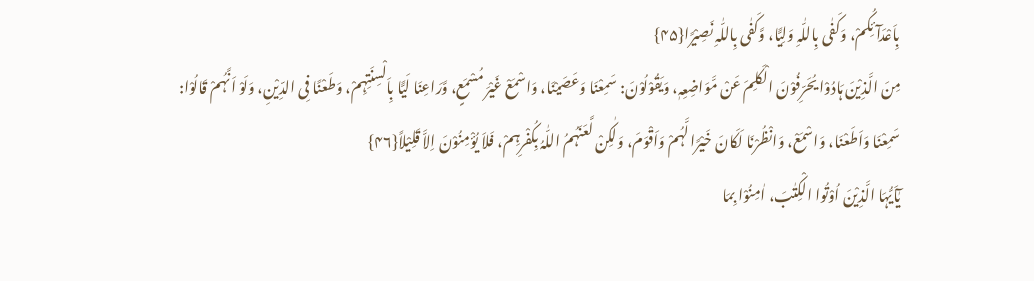بِاَعْدَآئِکُمْ، وَکَفٰی بِاللّٰہِ وَلِیًّا، وَّکَفٰی بِاللّٰہِ نَصِیْرًا{۴۵}
مِنَ الَّذِیْنَ ہَادُوْا یُحَرِّفُوْنَ الْکَلِمَ عَنْ مَّوَاضِعِہٖ، وَیَقُوْلُوْنَ: سَمِعْنَا وَعَصَیْنَا، وَاسْمَعْ غَیْرَ مُسْمَعٍ، وَّرَاعِنَا لَیًّا بِاَلْسِنَتِہِمْ، وَطَعْنًا فِی الدِّیْنِ، وَلَوْ اَنَّہُمْ قَالُوْا: سَمِعْنَا وَاَطَعْنَا، وَاسْمَعْ، وَانْظُرْنَا لَکَانَ خَیْرًا لَّہُمْ وَاَقْوَمَ، وَلٰکِنْ لَّعَنَہُمُ اللّٰہُ بِکُفْرِہِمْ، فَلاَ یُؤْمِنُوْنَ اِلاَّ قَلِیْلاً{۴۶}
یٰٓاَیُّہَا الَّذِیْنَ اُوْتُوا الْکِتٰبَ، اٰمِنُوْا بِمَا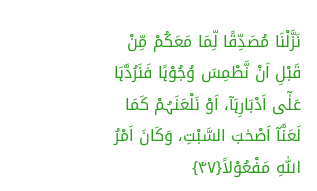نَزَّلْنَا مُصَدِّقًا لِّمَا مَعَکُمْ مِّنْ قَبْلِ اَنْ نَّطْمِسَ وُجُوْہًا فَنَرُدَّہَا عَلٰٓی اَدْبَارِہَآ، اَوْ نَلْعَنَہُمْ کَمَا لَعَنَّآ اَصْحٰبَ السَّبْتِ، وَکَانَ اَمْرُ اللّٰہِ مَفْعُوْلاً{۴۷}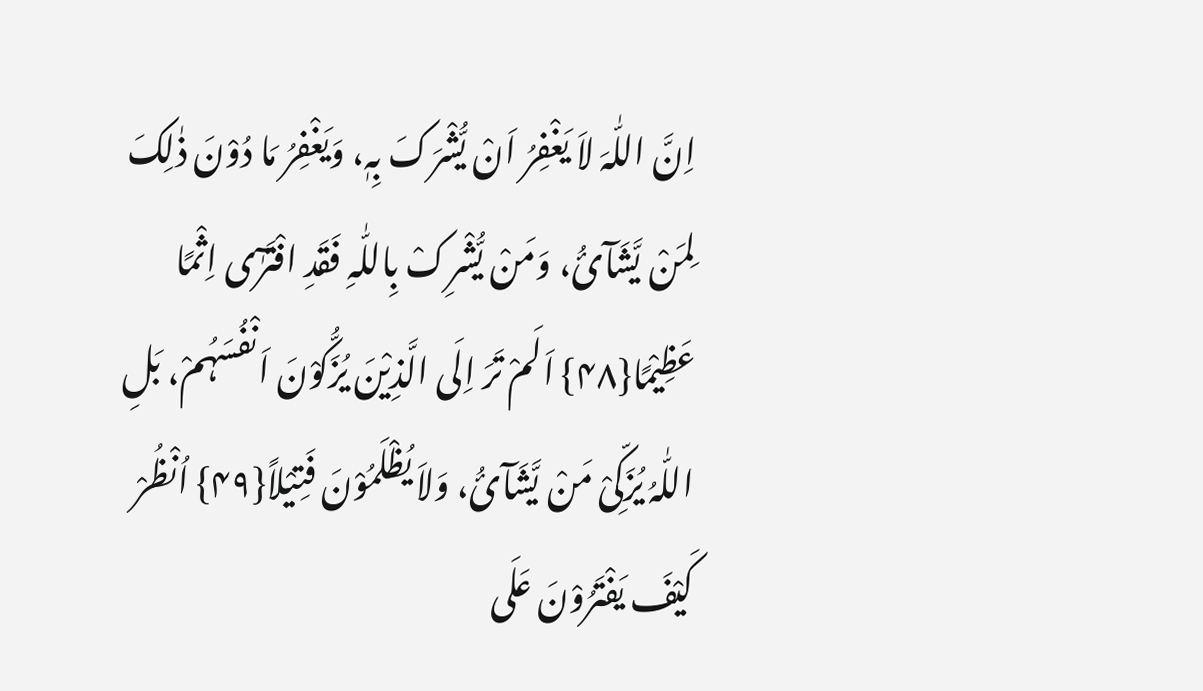اِنَّ اللّٰہَ لاَ یَغْفِرُ اَنْ یُّشْرَکَ بِہٖ، وَیَغْفِرُ مَا دُوْنَ ذٰلِکَ لِمَنْ یَّشَآئُ، وَمَنْ یُّشْرِکْ بِاللّٰہِ فَقَدِ افْتَرٰٓی اِثْمًا عَظِیْمًا{۴۸} اَلَمْ تَرَ اِلَی الَّذِیْنَ یُزَکُّوْنَ اَنْفُسَہُمْ، بَلِ اللّٰہُ یُزَکِّیْ مَنْ یَّشَآئُ، وَلاَ یُظْلَمُوْنَ فَتِیْلاً{۴۹} اُنْظُرْ کَیْفَ یَفْتَرُوْنَ عَلَی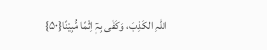اللّٰہِ الکَذِبَ، وَکَفٰی بِہٖٓ اِثْمًا مُّبِیْنًا{۵۰}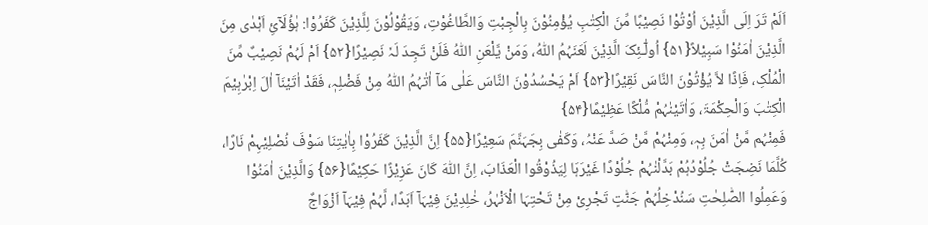اَلَمْ تَرَ اِلَی الَّذِیْنَ اُوْتُوْا نَصِیْبًا مِّنَ الْکِتٰبِ یُؤْمِنُوْنَ بِالْجِبْتِ وَالطَّاغُوْتِ، وَیَقُوْلُوْنَ لِلَّذِیْنَ کَفَرُوْا: ہٰؤُلَآئِ اَہْدٰی مِنَ الَّذِیْنَ اٰمَنُوْا سَبِیْلاً{۵۱} اُولٰٓـئِکَ الَّذِیْنَ لَعَنَہُمُ اللّٰہُ، وَمَنْ یَّلْعَنِ اللّٰہُ فَلَنْ تَجِدَ لَہٗ نَصِیْرًا{۵۲} اَمْ لَہُمْ نَصِیْبٌ مِّنَ الْمُلْکِ، فَاِذًا لاَّ یُؤْتُوْنَ النَّاسَ نَقِیْرًا{۵۳} اَمْ یَحْسُدُوْنَ النَّاسَ عَلٰی مَآ اٰتٰہُمُ اللّٰہُ مِنْ فَضْلِہٖ، فَقَدْ اٰتَیْنَآ اٰلَ اِبْرٰہِیْمَ الْکِتٰبَ وَالْحِکْمَۃَ، وَاٰتَیْنٰہُمْ مُّلْکًا عَظِیْمًا{۵۴}
فَمِنْہُم مَّنْ اٰمَنَ بِہٖ، وَمِنْہُمْ مَّنْ صَدَّ عَنْہُ، وَکَفٰی بِجَہَنَّمَ سَعِیْرًا{۵۵} اِنَّ الَّذِیْنَ کَفَرُوْا بِاٰیٰتِنَا سَوْفَ نُصْلِیْہِمْ نَارًا، کُلَّمَا نَضِجَتْ جُلُوْدُہُمْ بَدَّلْنٰہُمْ جُلُوْدًا غَیْرَہَا لِیَذُوْقُوا الْعَذَابَ، اِنَّ اللّٰہَ کَانَ عَزِیْزًا حَکِیْمًا{۵۶} وَالَّذِیْنَ اٰمَنُوْا وَعَمِلُوا الصّٰلِحٰتِ سَنُدْخِلُہُمْ جَنّٰتٍ تَجْرِیْ مِنْ تَحْتِہَا الْاَنْہٰرُ، خٰلِدِیْنَ فِیْہَآ اَبَدًا، لَّہُمْ فِیْہَآ اَزْوَاجٌ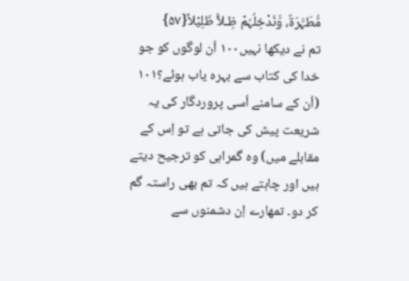مُّطَہَّرَۃٌ، وَّنُدْخِلُہُمْ ظِـلاًّ ظَلِیْلاً{۵۷}
تم نے دیکھا نہیں۱۰۰ اُن لوگوں کو جو خدا کی کتاب سے بہرہ یاب ہوئے؟۱۰۱ (اُن کے سامنے اُسی پروردگار کی یہ شریعت پیش کی جاتی ہے تو اِس کے مقابلے میں) وہ گمراہی کو ترجیح دیتے ہیں اور چاہتے ہیں کہ تم بھی راستہ گم کر دو۔ تمھارے اِن دشمنوں سے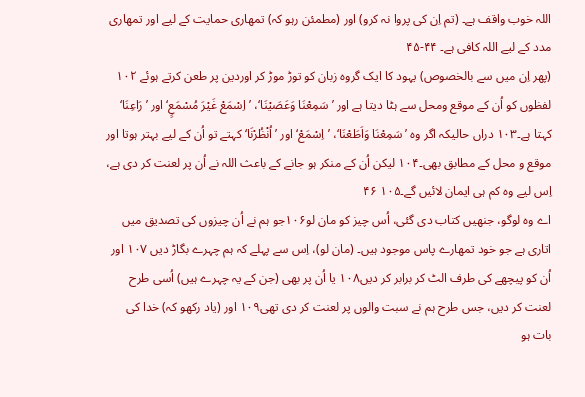اللہ خوب واقف ہے۔ (تم اِن کی پروا نہ کرو) اور (مطمئن رہو کہ) تمھاری حمایت کے لیے اور تمھاری مدد کے لیے اللہ کافی ہے۔ ۴۴-۴۵
(پھر اِن میں سے بالخصوص) یہود کا ایک گروہ زبان کو توڑ موڑ کر اوردین پر طعن کرتے ہوئے ۱۰۲ لفظوں کو اُن کے موقع ومحل سے ہٹا دیتا ہے اور ’سَمِعْنَا وَعَصَیْنَا‘، ’اِسْمَعْ غَیْرَ مُسْمَعٍ‘ اور ’رَاعِنَا‘ کہتا ہے۔۱۰۳ دراں حالیکہ اگر وہ ’سَمِعْنَا وَاَطَعْنَا‘، ’اِسْمَعْ‘ اور ’اُنْظُرْنَا‘ کہتے تو اُن کے لیے بہتر ہوتا اور موقع و محل کے مطابق بھی۔۱۰۴ لیکن اُن کے منکر ہو جانے کے باعث اللہ نے اُن پر لعنت کر دی ہے، اِس لیے وہ کم ہی ایمان لائیں گے۔۱۰۵ ۴۶
اے وہ لوگو، جنھیں کتاب دی گئی، اُس چیز کو مان لو۱۰۶جو ہم نے اُن چیزوں کی تصدیق میں اتاری ہے جو خود تمھارے پاس موجود ہیں۔ (مان لو)، اِس سے پہلے کہ ہم چہرے بگاڑ دیں ۱۰۷ اور اُن کو پیچھے کی طرف الٹ کر برابر کر دیں۱۰۸ یا اُن پر بھی (جن کے یہ چہرے ہیں) اُسی طرح لعنت کر دیں، جس طرح ہم نے سبت والوں پر لعنت کر دی تھی۱۰۹ اور (یاد رکھو کہ) خدا کی بات ہو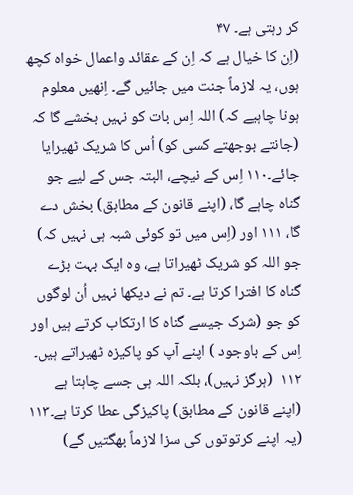کر رہتی ہے۔ ۴۷
(اِن کا خیال ہے کہ اِن کے عقائد واعمال خواہ کچھ ہوں، یہ لازماً جنت میں جائیں گے۔ اِنھیں معلوم ہونا چاہیے کہ) اللہ اِس بات کو نہیں بخشے گا کہ (جانتے بوجھتے کسی کو) اُس کا شریک ٹھیرایا جائے۔۱۱۰ اِس کے نیچے، البتہ جس کے لیے جو گناہ چاہے گا، (اپنے قانون کے مطابق) بخش دے گا، ۱۱۱ اور (اِس میں تو کوئی شبہ ہی نہیں کہ) جو اللہ کو شریک ٹھیراتا ہے، وہ ایک بہت بڑے گناہ کا افترا کرتا ہے۔ تم نے دیکھا نہیں اُن لوگوں کو جو (شرک جیسے گناہ کا ارتکاب کرتے ہیں اور اِس کے باوجود ) اپنے آپ کو پاکیزہ ٹھیراتے ہیں۔ ۱۱۲  (ہرگز نہیں)، بلکہ اللہ ہی جسے چاہتا ہے (اپنے قانون کے مطابق) پاکیزگی عطا کرتا ہے۔۱۱۳ (یہ اپنے کرتوتوں کی سزا لازماً بھگتیں گے)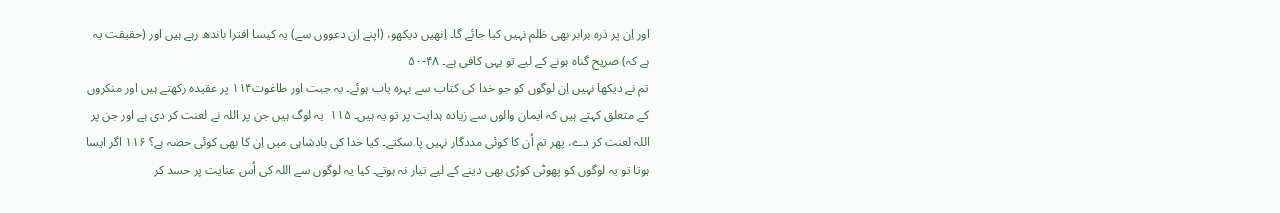اور اِن پر ذرہ برابر بھی ظلم نہیں کیا جائے گا۔ اِنھیں دیکھو، (اپنے اِن دعووں سے) یہ کیسا افترا باندھ رہے ہیں اور (حقیقت یہ ہے کہ) صریح گناہ ہونے کے لیے تو یہی کافی ہے۔ ۴۸-۵۰
تم نے دیکھا نہیں اِن لوگوں کو جو خدا کی کتاب سے بہرہ یاب ہوئے۔ یہ جبت اور طاغوت۱۱۴ پر عقیدہ رکھتے ہیں اور منکروں کے متعلق کہتے ہیں کہ ایمان والوں سے زیادہ ہدایت پر تو یہ ہیں۔ ۱۱۵  یہ لوگ ہیں جن پر اللہ نے لعنت کر دی ہے اور جن پر اللہ لعنت کر دے، پھر تم اُن کا کوئی مددگار نہیں پا سکتے۔ کیا خدا کی بادشاہی میں اِن کا بھی کوئی حصہ ہے؟ ۱۱۶ اگر ایسا ہوتا تو یہ لوگوں کو پھوٹی کوڑی بھی دینے کے لیے تیار نہ ہوتے۔ کیا یہ لوگوں سے اللہ کی اُس عنایت پر حسد کر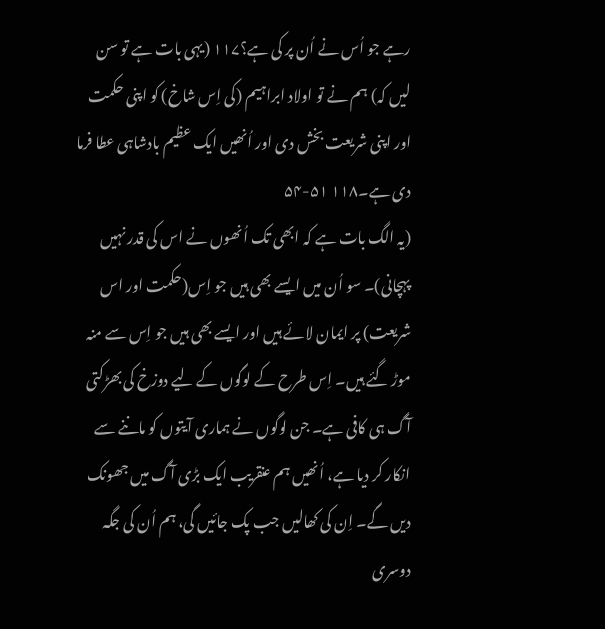رہے جو اُس نے اُن پر کی ہے؟۱۱۷ (یہی بات ہے تو سن لیں کہ) ہم نے تو اولاد ابراہیم (کی اِس شاخ) کو اپنی حکمت اور اپنی شریعت بخش دی اور اُنھیں ایک عظیم بادشاہی عطا فرما دی ہے۔۱۱۸ ۵۱-۵۴
(یہ الگ بات ہے کہ ابھی تک اُنھوں نے اس کی قدر نہیں پہچانی)۔ سو اُن میں ایسے بھی ہیں جو اِس(حکمت اور اس شریعت) پر ایمان لائے ہیں اور ایسے بھی ہیں جو اِس سے منہ موڑ گئے ہیں۔ اِس طرح کے لوگوں کے لیے دوزخ کی بھڑکتی آگ ہی کافی ہے۔ جن لوگوں نے ہماری آیتوں کو ماننے سے انکار کر دیا ہے، اُنھیں ہم عنقریب ایک بڑی آگ میں جھونک دیں گے۔ اِن کی کھالیں جب پک جائیں گی، ہم اُن کی جگہ دوسری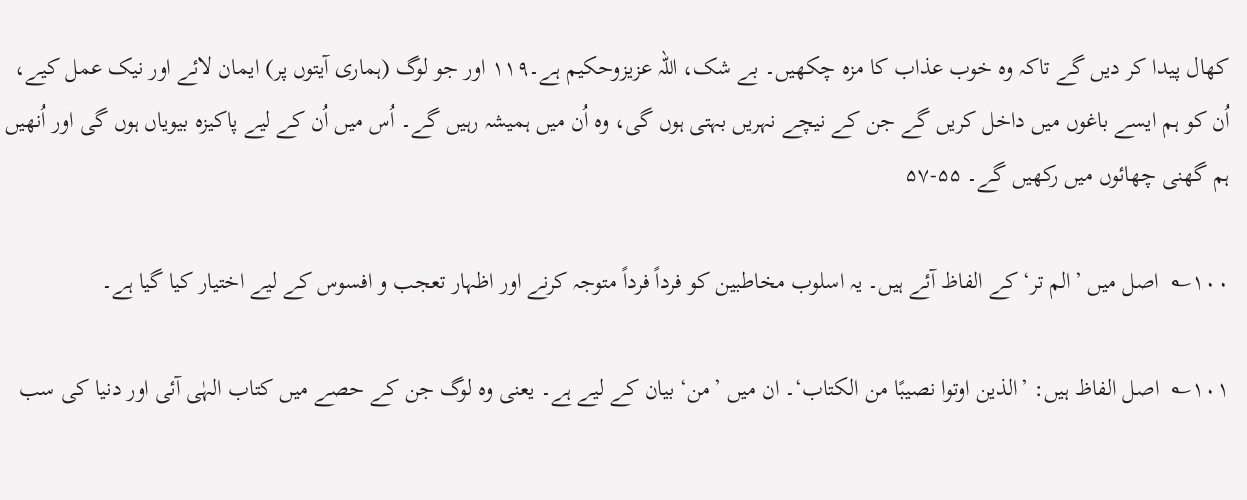کھال پیدا کر دیں گے تاکہ وہ خوب عذاب کا مزہ چکھیں۔ بے شک، اللہ عزیزوحکیم ہے۔۱۱۹ اور جو لوگ (ہماری آیتوں پر) ایمان لائے اور نیک عمل کیے، اُن کو ہم ایسے باغوں میں داخل کریں گے جن کے نیچے نہریں بہتی ہوں گی، وہ اُن میں ہمیشہ رہیں گے۔ اُس میں اُن کے لیے پاکیزہ بیویاں ہوں گی اور اُنھیں ہم گھنی چھائوں میں رکھیں گے۔ ۵۵-۵۷

۱۰۰؎  اصل میں ’الم تر‘ کے الفاظ آئے ہیں۔ یہ اسلوب مخاطبین کو فرداً فرداً متوجہ کرنے اور اظہار تعجب و افسوس کے لیے اختیار کیا گیا ہے۔

۱۰۱؎  اصل الفاظ ہیں: ’الذین اوتوا نصیبًا من الکتاب‘۔ ان میں ’من‘ بیان کے لیے ہے۔ یعنی وہ لوگ جن کے حصے میں کتاب الہٰی آئی اور دنیا کی سب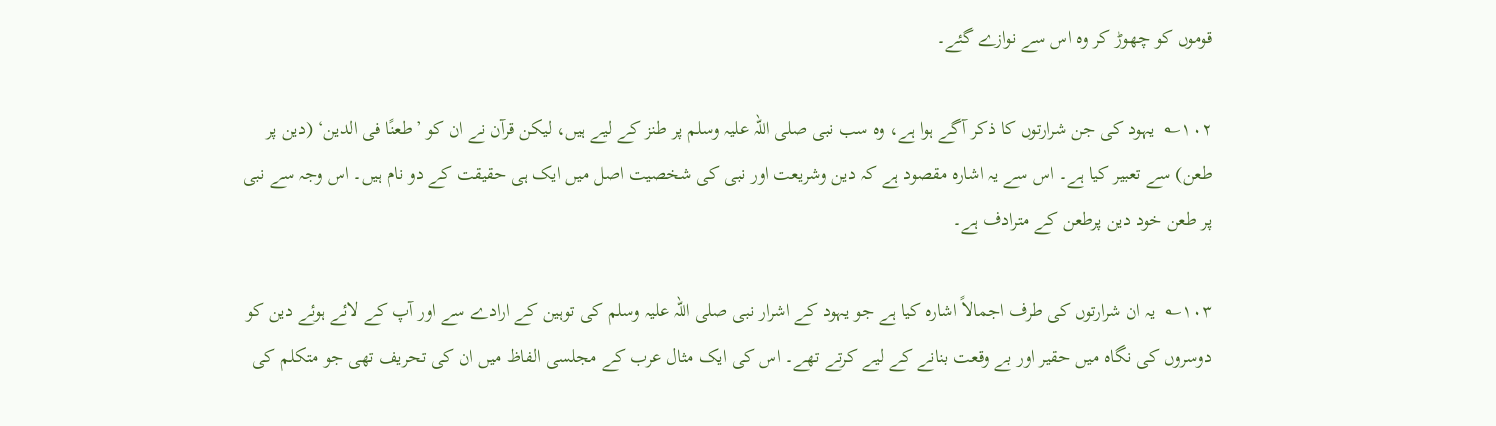قوموں کو چھوڑ کر وہ اس سے نوازے گئے۔

۱۰۲؎  یہود کی جن شرارتوں کا ذکر آگے ہوا ہے، وہ سب نبی صلی اللہ علیہ وسلم پر طنز کے لیے ہیں، لیکن قرآن نے ان کو ’طعنًا فی الدین‘ (دین پر طعن) سے تعبیر کیا ہے۔ اس سے یہ اشارہ مقصود ہے کہ دین وشریعت اور نبی کی شخصیت اصل میں ایک ہی حقیقت کے دو نام ہیں۔ اس وجہ سے نبی پر طعن خود دین پرطعن کے مترادف ہے۔

۱۰۳؎  یہ ان شرارتوں کی طرف اجمالاً اشارہ کیا ہے جو یہود کے اشرار نبی صلی اللہ علیہ وسلم کی توہین کے ارادے سے اور آپ کے لائے ہوئے دین کو دوسروں کی نگاہ میں حقیر اور بے وقعت بنانے کے لیے کرتے تھے۔ اس کی ایک مثال عرب کے مجلسی الفاظ میں ان کی تحریف تھی جو متکلم کی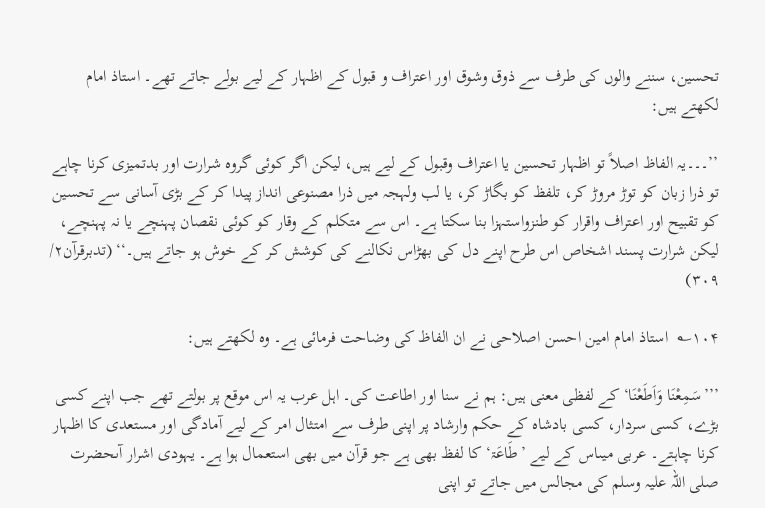تحسین، سننے والوں کی طرف سے ذوق وشوق اور اعتراف و قبول کے اظہار کے لیے بولے جاتے تھے۔ استاذ امام لکھتے ہیں:

’’۔۔۔یہ الفاظ اصلاً تو اظہار تحسین یا اعتراف وقبول کے لیے ہیں، لیکن اگر کوئی گروہ شرارت اور بدتمیزی کرنا چاہے تو ذرا زبان کو توڑ مروڑ کر، تلفظ کو بگاڑ کر، یا لب ولہجہ میں ذرا مصنوعی انداز پیدا کر کے بڑی آسانی سے تحسین کو تقبیح اور اعتراف واقرار کو طنزواستہزا بنا سکتا ہے۔ اس سے متکلم کے وقار کو کوئی نقصان پہنچے یا نہ پہنچے، لیکن شرارت پسند اشخاص اس طرح اپنے دل کی بھڑاس نکالنے کی کوشش کر کے خوش ہو جاتے ہیں۔‘‘ (تدبرقرآن۲/ ۳۰۹)

۱۰۴؎  استاذ امام امین احسن اصلاحی نے ان الفاظ کی وضاحت فرمائی ہے۔ وہ لکھتے ہیں:

’’’سَمِعْنَا وَاَطَعْنَا‘ کے لفظی معنی ہیں: ہم نے سنا اور اطاعت کی۔ اہل عرب یہ اس موقع پر بولتے تھے جب اپنے کسی بڑے، کسی سردار، کسی بادشاہ کے حکم وارشاد پر اپنی طرف سے امتثال امر کے لیے آمادگی اور مستعدی کا اظہار کرنا چاہتے۔ عربی میںاس کے لیے ’طَاعَۃ‘ کا لفظ بھی ہے جو قرآن میں بھی استعمال ہوا ہے۔ یہودی اشرار آںحضرت صلی اللہ علیہ وسلم کی مجالس میں جاتے تو اپنی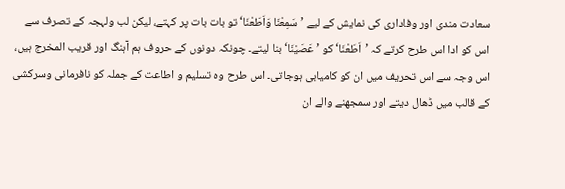سعادت مندی اور وفاداری کی نمایش کے لیے ’سَمِعْنَا وَاَطَعْنَا‘ تو بات بات پر کہتے، لیکن لب ولہجہ کے تصرف سے اس کو ادا اس طرح کرتے کہ ’اَطَعْنَا‘ کو ’عَصَیْنَا‘ بنا لیتے۔ چونکہ دونوں کے حروف ہم آہنگ اور قریب المخرج ہیں، اس وجہ سے اس تحریف میں ان کو کامیابی ہوجاتی۔ اس طرح وہ تسلیم و اطاعت کے جملہ کو نافرمانی وسرکشی کے قالب میں ڈھال دیتے اور سمجھنے والے ان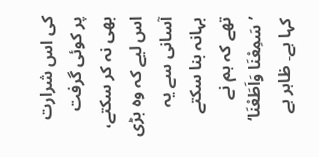کی اس شرارت پر کوئی گرفت بھی نہ کر سکتے، اس لیے کہ وہ بڑی آسانی سے یہ بہانہ بنا سکتے تھے کہ ہم نے ’سَمِعْنَا وَاَطَعْنَا‘ کہا ہے۔ ظاہر ہے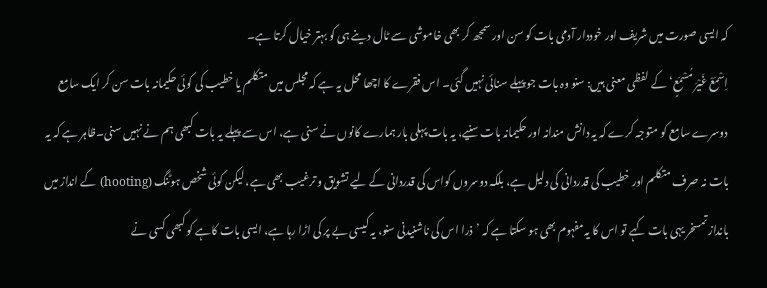کہ ایسی صورت میں شریف اور خوددار آدمی بات کو سن اور سمجھ کر بھی خاموشی سے ٹال دینے ہی کو بہتر خیال کرتا ہے۔
اِسْمَعْ غَیْرَ مُسْمَعٍ‘ کے لفظی معنی ہیں: سنو وہ بات جو پہلے سنائی نہیں گئی۔ اس فقرے کا اچھا محل یہ ہے کہ مجلس میں متکلم یا خطیب کی کوئی حکیمانہ بات سن کر ایک سامع دوسرے سامع کو متوجہ کرے کہ یہ دانش مندانہ اور حکیمانہ بات سنیے، یہ بات پہلی بار ہمارے کانوں نے سنی ہے، اس سے پہلے یہ بات کبھی ہم نے نہیں سنی۔ظاہر ہے کہ یہ بات نہ صرف متکلم اور خطیب کی قدردانی کی دلیل ہے، بلکہ دوسروں کواس کی قدردانی کے لیے تشویق و ترغیب بھی ہے، لیکن کوئی شخص ہوٹنگ (hooting) کے انداز میں بانداز تمسخر یہی بات کہے تو اس کا یہ مفہوم بھی ہو سکتا ہے کہ ’ذرا اس کی ناشنیدنی سنو، یہ کیسی بے پر کی اڑا رہا ہے، ایسی بات کاہے کو کبھی کسی نے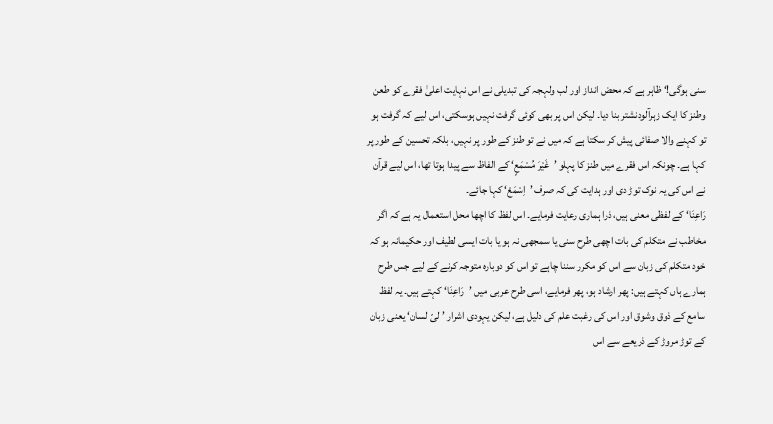سنی ہوگی!‘ ظاہر ہے کہ محض انداز اور لب ولہجہ کی تبدیلی نے اس نہایت اعلیٰ فقرے کو طعن وطنز کا ایک زہرآلودنشتر بنا دیا۔ لیکن اس پر بھی کوئی گرفت نہیں ہوسکتی، اس لیے کہ گرفت ہو تو کہنے والا صفائی پیش کر سکتا ہے کہ میں نے تو طنز کے طور پر نہیں، بلکہ تحسین کے طور پر کہا ہے۔ چونکہ اس فقرے میں طنز کا پہلو ’غَیْرَ مُسْمَعٍ‘ کے الفاظ سے پیدا ہوتا تھا، اس لیے قرآن نے اس کی یہ نوک توڑ دی اور ہدایت کی کہ صرف ’اِسْمَعْ‘ کہا جائے۔
رَاعِنَا‘ کے لفظی معنی ہیں، ذرا ہماری رعایت فرمایے۔ اس لفظ کا اچھا محل استعمال یہ ہے کہ اگر مخاطب نے متکلم کی بات اچھی طرح سنی یا سمجھی نہ ہو یا بات ایسی لطیف اور حکیمانہ ہو کہ خود متکلم کی زبان سے اس کو مکرر سننا چاہے تو اس کو دوبارہ متوجہ کرنے کے لیے جس طرح ہمارے ہاں کہتے ہیں: پھر ارشاد ہو، پھر فرمایے، اسی طرح عربی میں ’رَاعِنَا‘ کہتے ہیں۔ یہ لفظ سامع کے ذوق وشوق اور اس کی رغبت علم کی دلیل ہے، لیکن یہودی اشرار ’لیّ لسان‘ یعنی زبان کے توڑ مروڑ کے ذریعے سے اس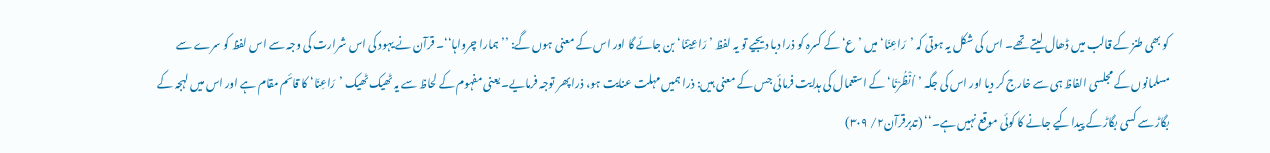کو بھی طنز کے قالب میں ڈھال لیتے تھے۔ اس کی شکل یہ ہوتی کہ ’رَاعِنَا‘ میں ’ع‘ کے کسرہ کو ذرا دبا دیجیے تو یہ لفظ ’رَاعِیْنَا‘ بن جائے گا اور اس کے معنی ہوں گے: ’’ہمارا چرواہا‘‘۔ قرآن نے یہود کی اس شرارت کی وجہ سے اس لفظ کو سرے سے مسلمانوں کے مجلسی الفاظ ہی سے خارج کر دیا اور اس کی جگہ ’اُنْظُرْنَا‘ کے استعمال کی ہدایت فرمائی جس کے معنی ہیں: ذرا ہمیں مہلت عنایت ہو، ذرا پھر توجہ فرمایے۔ یعنی مفہوم کے لحاظ سے یہ ٹھیک ٹھیک ’رَاعِنَا‘ کا قائم مقام ہے اور اس میں لہجہ کے بگاڑ سے کسی بگاڑ کے پیدا کیے جانے کا کوئی موقع نہیں ہے۔‘‘ (تدبرقرآن۲/ ۳۰۹)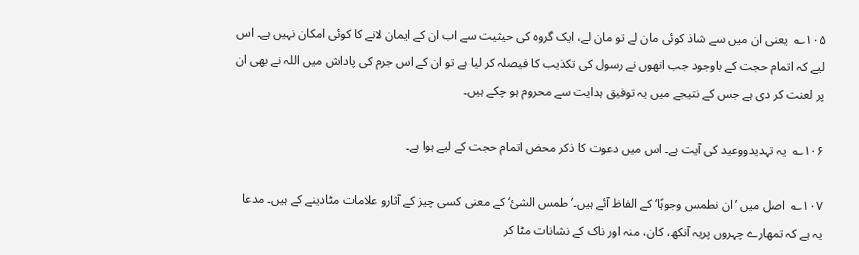۱۰۵؎  یعنی ان میں سے شاذ کوئی مان لے تو مان لے، ایک گروہ کی حیثیت سے اب ان کے ایمان لانے کا کوئی امکان نہیں ہے۔ اس لیے کہ اتمام حجت کے باوجود جب انھوں نے رسول کی تکذیب کا فیصلہ کر لیا ہے تو ان کے اس جرم کی پاداش میں اللہ نے بھی ان پر لعنت کر دی ہے جس کے نتیجے میں یہ توفیق ہدایت سے محروم ہو چکے ہیں۔

۱۰۶؎  یہ تہدیدووعید کی آیت ہے۔ اس میں دعوت کا ذکر محض اتمام حجت کے لیے ہوا ہے۔

۱۰۷؎  اصل میں ’ان نطمس وجوہًا‘ کے الفاظ آئے ہیں۔’طمس الشیٔ‘ کے معنی کسی چیز کے آثارو علامات مٹادینے کے ہیں۔ مدعا یہ ہے کہ تمھارے چہروں پریہ آنکھ، کان، منہ اور ناک کے نشانات مٹا کر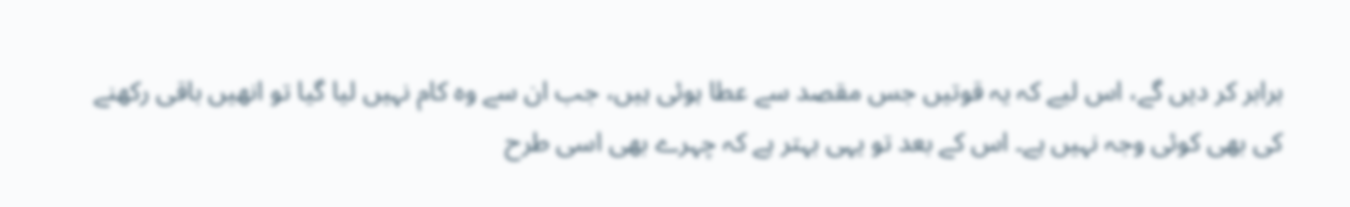برابر کر دیں گے، اس لیے کہ یہ قوتیں جس مقصد سے عطا ہوئی ہیں، جب ان سے وہ کام نہیں لیا گیا تو انھیں باقی رکھنے کی بھی کوئی وجہ نہیں ہے۔ اس کے بعد تو یہی بہتر ہے کہ چہرے بھی اسی طرح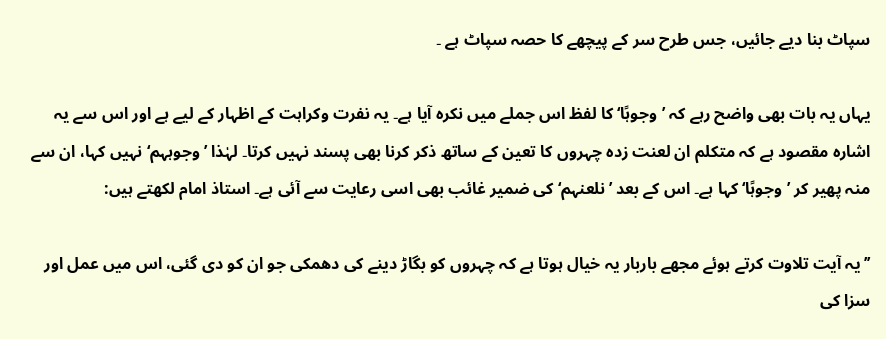سپاٹ بنا دیے جائیں، جس طرح سر کے پیچھے کا حصہ سپاٹ ہے ۔

یہاں یہ بات بھی واضح رہے کہ ’وجوہًا‘ کا لفظ اس جملے میں نکرہ آیا ہے۔ یہ نفرت وکراہت کے اظہار کے لیے ہے اور اس سے یہ اشارہ مقصود ہے کہ متکلم ان لعنت زدہ چہروں کا تعین کے ساتھ ذکر کرنا بھی پسند نہیں کرتا۔ لہٰذا ’وجوہہم‘ نہیں کہا، ان سے منہ پھیر کر ’وجوہًا‘ کہا ہے۔ اس کے بعد ’نلعنہم‘ کی ضمیر غائب بھی اسی رعایت سے آئی ہے۔ استاذ امام لکھتے ہیں:

’’یہ آیت تلاوت کرتے ہوئے مجھے باربار یہ خیال ہوتا ہے کہ چہروں کو بگاڑ دینے کی دھمکی جو ان کو دی گئی، اس میں عمل اور سزا کی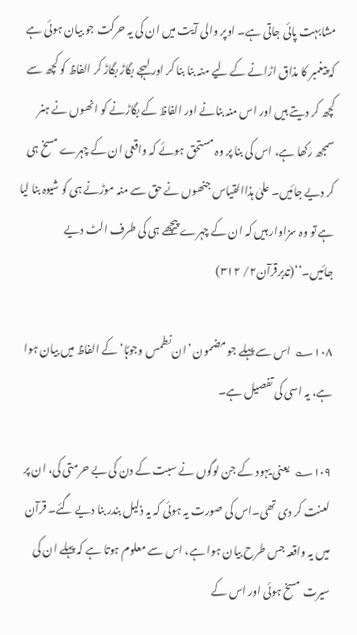مشابہت پائی جاتی ہے۔ اوپر والی آیت میں ان کی یہ حرکت جو بیان ہوئی ہے کہ پیغمبر کا مذاق اڑانے کے لیے منہ بنا بنا کر اور لہجے بگاڑ بگاڑ کر الفاظ کو کچھ سے کچھ کر دیتے ہیں اور اس منہ بنانے اور الفاظ کے بگاڑنے کو انھوں نے ہنر سمجھ رکھا ہے، اس کی بنا پر وہ مستحق ہوئے کہ واقعی ان کے چہرے مسخ ہی کر دیے جائیں۔ علیٰ ہذاالقیاس جنھوں نے حق سے منہ موڑنے ہی کو شیوہ بنا لیا ہے تو وہ سزاوار ہیں کہ ان کے چہرے پیچھے ہی کی طرف الٹ دیے جائیں۔‘‘(تدبرقرآن۲/ ۳۱۲)

۱۰۸؎  اس سے پہلے جو مضمون ’ان نطمس وجوہًا‘ کے الفاظ میں بیان ہوا ہے، یہ اسی کی تفصیل ہے۔

۱۰۹؎  یعنی یہود کے جن لوگوں نے سبت کے دن کی بے حرمتی کی، ان پر لعنت کر دی تھی۔اس کی صورت یہ ہوئی کہ یہ ذلیل بندر بنا دیے گئے۔ قرآن میں یہ واقعہ جس طرح بیان ہوا ہے، اس سے معلوم ہوتا ہے کہ پہلے ان کی سیرت مسخ ہوئی اور اس کے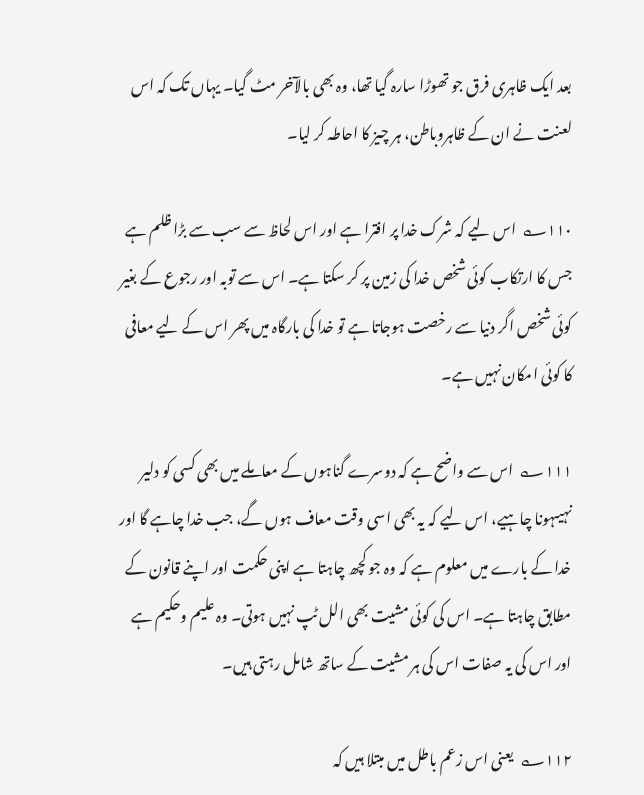بعد ایک ظاہری فرق جو تھوڑا سارہ گیا تھا، وہ بھی بالآخر مٹ گیا۔ یہاں تک کہ اس لعنت نے ان کے ظاہروباطن، ہر چیز کا احاطہ کر لیا۔

۱۱۰؎  اس لیے کہ شرک خدا پر افترا ہے اور اس لحاظ سے سب سے بڑا ظلم ہے جس کا ارتکاب کوئی شخص خدا کی زمین پر کر سکتا ہے۔ اس سے توبہ اور رجوع کے بغیر کوئی شخص اگر دنیا سے رخصت ہوجاتا ہے تو خدا کی بارگاہ میں پھر اس کے لیے معافی کا کوئی امکان نہیں ہے۔

۱۱۱؎  اس سے واضح ہے کہ دوسرے گناہوں کے معاملے میں بھی کسی کو دلیر نہیںہونا چاہیے، اس لیے کہ یہ بھی اسی وقت معاف ہوں گے، جب خدا چاہے گا اور خدا کے بارے میں معلوم ہے کہ وہ جو کچھ چاہتا ہے اپنی حکمت اور اپنے قانون کے مطابق چاہتا ہے۔ اس کی کوئی مشیت بھی الل ٹپ نہیں ہوتی۔ وہ علیم وحکیم ہے اور اس کی یہ صفات اس کی ہر مشیت کے ساتھ شامل رہتی ہیں۔

۱۱۲؎  یعنی اس زعم باطل میں مبتلا ہیں کہ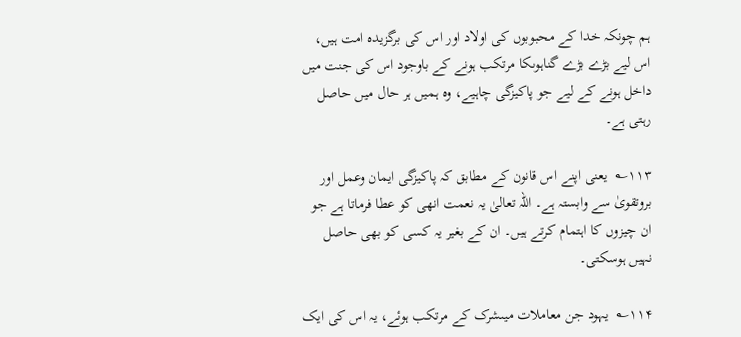ہم چونکہ خدا کے محبوبوں کی اولاد اور اس کی برگزیدہ امت ہیں، اس لیے بڑے بڑے گناہوںکا مرتکب ہونے کے باوجود اس کی جنت میں داخل ہونے کے لیے جو پاکیزگی چاہیے، وہ ہمیں ہر حال میں حاصل رہتی ہے۔

۱۱۳؎  یعنی اپنے اس قانون کے مطابق کہ پاکیزگی ایمان وعمل اور بروتقویٰ سے وابستہ ہے۔ اللہ تعالیٰ یہ نعمت انھی کو عطا فرماتا ہے جو ان چیزوں کا اہتمام کرتے ہیں۔ ان کے بغیر یہ کسی کو بھی حاصل نہیں ہوسکتی۔

۱۱۴؎  یہود جن معاملات میںشرک کے مرتکب ہوئے، یہ اس کی ایک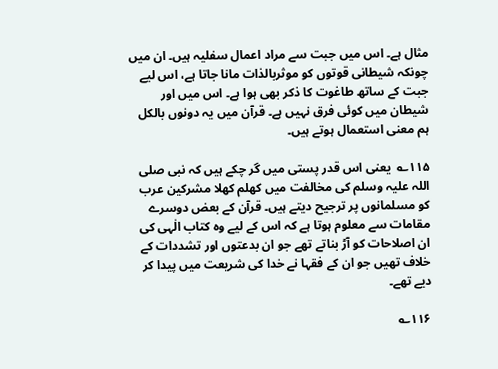مثال ہے۔ اس میں جبت سے مراد اعمال سفلیہ ہیں۔ ان میں چونکہ شیطانی قوتوں کو موثربالذات مانا جاتا ہے، اس لیے جبت کے ساتھ طاغوت کا ذکر بھی ہوا ہے۔ اس میں اور شیطان میں کوئی فرق نہیں ہے۔ قرآن میں یہ دونوں بالکل ہم معنی استعمال ہوتے ہیں۔

۱۱۵؎  یعنی اس قدر پستی میں گر چکے ہیں کہ نبی صلی اللہ علیہ وسلم کی مخالفت میں کھلم کھلا مشرکین عرب کو مسلمانوں پر ترجیح دیتے ہیں۔ قرآن کے بعض دوسرے مقامات سے معلوم ہوتا ہے کہ اس کے لیے وہ کتاب الٰہی کی ان اصلاحات کو آڑ بناتے تھے جو ان بدعتوں اور تشددات کے خلاف تھیں جو ان کے فقہا نے خدا کی شریعت میں پیدا کر دیے تھے۔

۱۱۶؎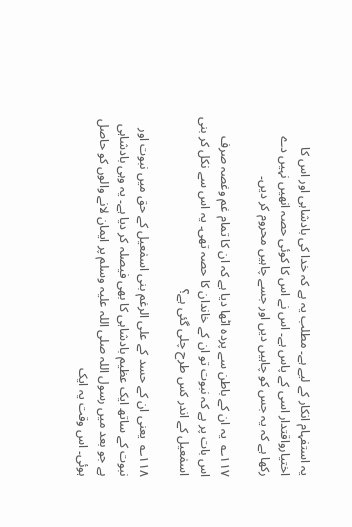یہ استفہام انکار کے لیے ہے۔ مطلب یہ ہے کہ خدا کی بادشاہی اور اس کا اختیارواقتدار اسی کے پاس ہے۔ اس نے اس کا کوئی حصہ انھیں نہیں دے رکھا ہے کہ یہ جس کو چاہیں دیں اور جسے چاہیں محروم کر دیں۔

۱۱۷؎  یہ ان کے باطن سے پردہ اٹھا دیا ہے کہ ان کا تمام غم وغصہ صرف اس بات پر ہے کہ نبوت تو ان کے خاندان کا حصہ تھی۔ یہ اس سے نکل کر بنی اسمٰعیل کے اندر کس طرح چلی گئی ہے؟

۱۱۸؎  یعنی ان کے حسد کے علی الرغم بنی اسمٰعیل کے حق میں نبوت اور نبوت کے ساتھ ایک عظیم بادشاہی کا بھی فیصلہ کر دیا ہے۔ یہ وہی بادشاہی ہے جو بعد میں رسول اللہ صلی اللہ علیہ وسلم پر ایمان لانے والوں کو حاصل ہوئی۔ اس وقت یہ ایک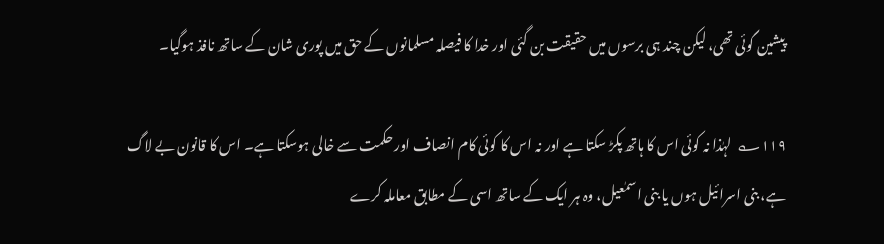پیشین گوئی تھی، لیکن چند ہی برسوں میں حقیقت بن گئی اور خدا کا فیصلہ مسلمانوں کے حق میں پوری شان کے ساتھ نافذ ہوگیا۔

۱۱۹؎  لہٰذا نہ کوئی اس کا ہاتھ پکڑ سکتا ہے اور نہ اس کا کوئی کام انصاف اور حکمت سے خالی ہوسکتا ہے۔ اس کا قانون بے لاگ ہے، بنی اسرائیل ہوں یا بنی اسمٰعیل، وہ ہر ایک کے ساتھ اسی کے مطابق معاملہ کرے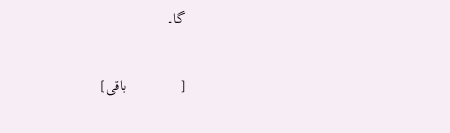گا۔

[              باقی]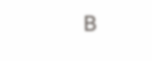B